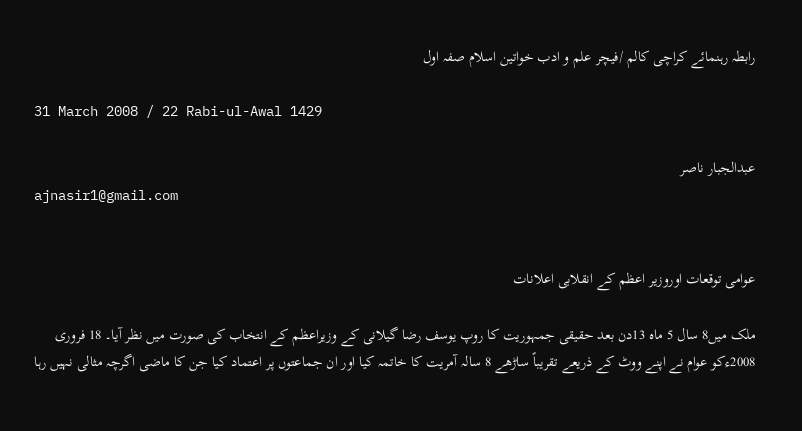رابطہ رہنمائے کراچی کالم /فیچر علم و ادب خواتین اسلام صفہ اول

31 March 2008 / 22 Rabi-ul-Awal 1429

عبدالجبار ناصر
ajnasir1@gmail.com


عوامی توقعات اوروزیر اعظم کے انقلابی اعلانات

ملک میں8 سال 5 ماہ 13دن بعد حقیقی جمہوریت کا روپ یوسف رضا گیلانی کے وزیراعظم کے انتخاب کی صورت میں نظر آیا۔ 18 فروری 2008ءکو عوام نے اپنے ووٹ کے ذریعے تقریباً ساڑھے 8 سالہ آمریت کا خاتمہ کیا اور ان جماعتوں پر اعتماد کیا جن کا ماضی اگرچہ مثالی نہیں رہا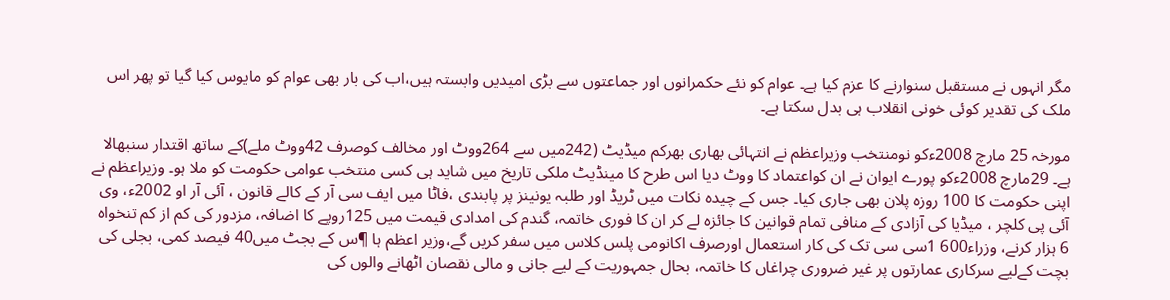مگر انہوں نے مستقبل سنوارنے کا عزم کیا ہے۔ عوام کو نئے حکمرانوں اور جماعتوں سے بڑی امیدیں وابستہ ہیں،اب کی بار بھی عوام کو مایوس کیا گیا تو پھر اس ملک کی تقدیر کوئی خونی انقلاب ہی بدل سکتا ہے۔

مورخہ 25 مارچ 2008ءکو نومنتخب وزیراعظم نے انتہائی بھاری بھرکم میڈیٹ (242میں سے 264ووٹ اور مخالف کوصرف 42ووٹ ملے)کے ساتھ اقتدار سنبھالا ہے۔ 29مارچ 2008ءکو پورے ایوان نے ان کواعتماد کا ووٹ دیا اس طرح کا مینڈیٹ ملکی تاریخ میں شاید ہی کسی منتخب عوامی حکومت کو ملا ہو۔ وزیراعظم نے اپنی حکومت کا 100 روزہ پلان بھی جاری کیا۔ جس کے چیدہ نکات میں ٹریڈ اور طلبہ یونینز پر پابندی ،فاٹا میں ایف سی آر کے کالے قانون ، آئی آر او 2002ء، وی آئی پی کلچر ، میڈیا کی آزادی کے منافی تمام قوانین کا جائزہ لے کر ان کا فوری خاتمہ، گندم کی امدادی قیمت میں 125روپے کا اضافہ، مزدور کی کم از کم تنخواہ 6 ہزار کرنے، وزراء600 1سی سی تک کی کار استعمال اورصرف اکانومی پلس کلاس میں سفر کریں گے،وزیر اعظم ہا ¶س کے بجٹ میں40 فیصد کمی، بجلی کی بچت کےلیے سرکاری عمارتوں پر غیر ضروری چراغاں کا خاتمہ، بحال جمہوریت کے لیے جانی و مالی نقصان اٹھانے والوں کی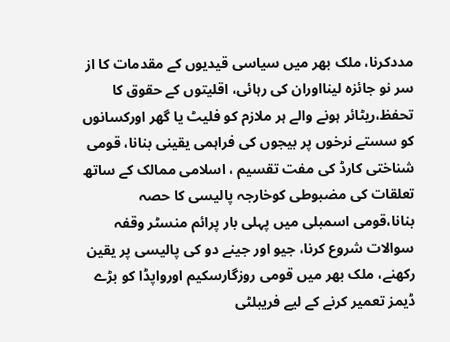مددکرنا، ملک بھر میں سیاسی قیدیوں کے مقدمات کا از سر نو جائزہ لینااوران کی رہائی، اقلیتوں کے حقوق کا تحفظ،ریٹائر ہونے والے ہر ملازم کو فلیٹ یا گھر اورکسانوں کو سستے نرخوں پر بیجوں کی فراہمی یقینی بنانا، قومی شناختی کارڈ کی مفت تقسیم ، اسلامی ممالک کے ساتھ تعلقات کی مضبوطی کوخارجہ پالیسی کا حصہ بنانا،قومی اسمبلی میں پہلی بار پرائم منسٹر وقفہ سوالات شروع کرنا، جیو اور جینے دو کی پالیسی پر یقین رکھنے، ملک بھر میں قومی روزگارسکیم اورواپڈا کو بڑے ڈیمز تعمیر کرنے کے لیے فریبلٹی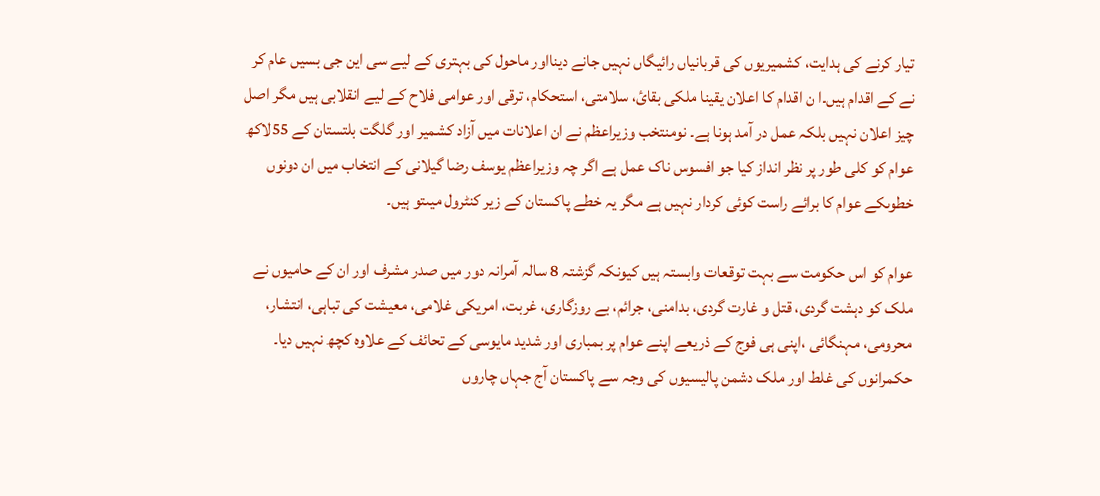تیار کرنے کی ہدایت، کشمیریوں کی قربانیاں رائیگاں نہیں جانے دینااور ماحول کی بہتری کے لیے سی این جی بسیں عام کر نے کے اقدام ہیں۔ا ن اقدام کا اعلان یقینا ملکی بقائ، سلامتی، استحکام، ترقی اور عوامی فلاح کے لیے انقلابی ہیں مگر اصل چیز اعلان نہیں بلکہ عمل در آمد ہونا ہے۔ نومنتخب وزیراعظم نے ان اعلانات میں آزاد کشمیر اور گلگت بلتستان کے 55لاکھ عوام کو کلی طور پر نظر انداز کیا جو افسوس ناک عمل ہے اگر چہ وزیراعظم یوسف رضا گیلانی کے انتخاب میں ان دونوں خطوںکے عوام کا برائے راست کوئی کردار نہیں ہے مگر یہ خطے پاکستان کے زیر کنٹرول میںتو ہیں۔

عوام کو اس حکومت سے بہت توقعات وابستہ ہیں کیونکہ گزشتہ 8 سالہ آمرانہ دور میں صدر مشرف اور ان کے حامیوں نے ملک کو دہشت گردی، قتل و غارت گردی، بدامنی، جرائم، بے روزگاری، غربت، امریکی غلامی، معیشت کی تباہی، انتشار، محرومی، مہنگائی ،اپنی ہی فوج کے ذریعے اپنے عوام پر بمباری اور شدید مایوسی کے تحائف کے علاوہ کچھ نہیں دیا۔ حکمرانوں کی غلط اور ملک دشمن پالیسیوں کی وجہ سے پاکستان آج جہاں چاروں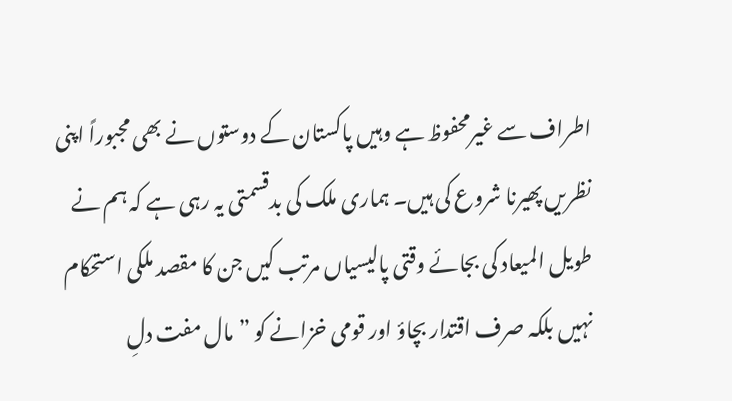اطراف سے غیرمحفوظ ہے وہیں پاکستان کے دوستوں نے بھی مجبوراً اپنی نظریں پھیرنا شروع کی ہیں۔ ہماری ملک کی بدقسمتی یہ رہی ہے کہ ہم نے طویل المیعاد کی بجائے وقتی پالیسیاں مرتب کیں جن کا مقصد ملکی استحکام نہیں بلکہ صرف اقتدار بچاؤ اور قومی خزانے کو ”مال مفت دلِ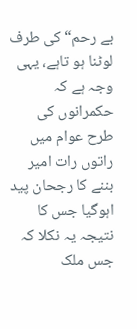بے رحم“ کی طرف لوٹنا ہو تاہے، یہی وجہ ہے کہ حکمرانوں کی طرح عوام میں راتوں رات امیر بننے کا رجحان پید اہوگیا جس کا نتیجہ یہ نکلا کہ جس ملک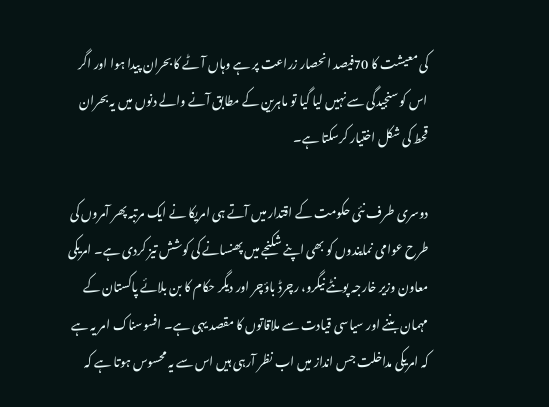کی معیشت کا 70فیصد انحصار زراعت پر ہے وہاں آٹے کا بحران پیدا ہوا اور اگر اس کو سنجیدگی سے نہیں لیا گیا تو ماہرین کے مطابق آنے والے دنوں میں یہ بحران قحط کی شکل اختیار کرسکتا ہے۔

دوسری طرف نئی حکومت کے اقتدار میں آتے ہی امریکا نے ایک مرتبہ پھر آمروں کی طرح عوامی نمایندوں کو بھی اپنے شکنجے میں پھنسانے کی کوشش تیز کردی ہے۔ امریکی معاون وزیر خارجہ پونٹے نیگرو، رچرڈ باؤچر اور دیگر حکام کا بن بلائے پاکستان کے مہمان بننے اور سیاسی قیادت سے ملاقاتوں کا مقصد یہی ہے۔ افسوسناک امر یہ ہے کہ امریکی مداخلت جس انداز میں اب نظر آرہی ہیں اس سے یہ محسوس ہوتا ہے کہ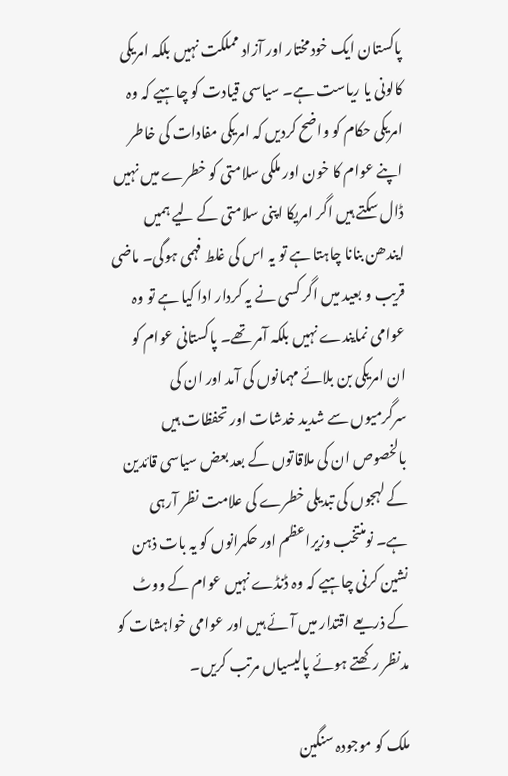پاکستان ایک خودمختار اور آزاد مملکت نہیں بلکہ امریکی کالونی یا ریاست ہے۔ سیاسی قیادت کو چاہیے کہ وہ امریکی حکام کو واضح کردیں کہ امریکی مفادات کی خاطر اپنے عوام کا خون اور ملکی سلامتی کو خطرے میں نہیں ڈال سکتے ہیں اگر امریکا اپنی سلامتی کے لیے ہمیں ایندھن بنانا چاہتا ہے تو یہ اس کی غلط فہمی ہوگی۔ ماضی قریب و بعید میں اگر کسی نے یہ کردار ادا کیا ہے تو وہ عوامی نمایندے نہیں بلکہ آمر تھے۔ پاکستانی عوام کو ان امریکی بن بلائے مہمانوں کی آمد اور ان کی سرگرمیوں سے شدید خدشات اور تحفظات ہیں بالخصوص ان کی ملاقاتوں کے بعد بعض سیاسی قائدین کے لہجوں کی تبدیلی خطرے کی علامت نظر آرہی ہے۔ نومنتخب وزیراعظم اور حکمرانوں کو یہ بات ذہن نشین کرنی چاہیے کہ وہ ڈنڈے نہیں عوام کے ووٹ کے ذریعے اقتدار میں آئے ہیں اور عوامی خواہشات کو مدنظر رکھتے ہوئے پالیسیاں مرتب کریں۔

ملک کو موجودہ سنگین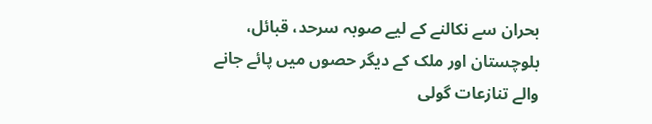بحران سے نکالنے کے لیے صوبہ سرحد، قبائل، بلوچستان اور ملک کے دیگر حصوں میں پائے جانے والے تنازعات گولی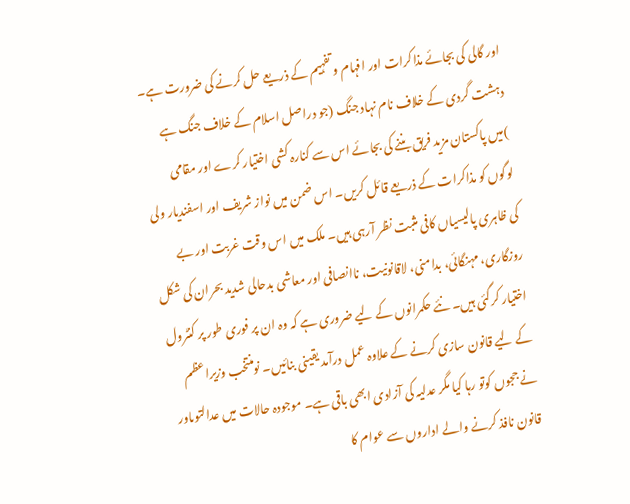اور گالی کی بجائے مذاکرات اور افہام و تفہیم کے ذریعے حل کرنے کی ضرورت ہے۔ دہشت گردی کے خلاف نام نہاد جنگ (جو دراصل اسلام کے خلاف جنگ ہے )میں پاکستان مزید فریق بننے کی بجائے اس سے کنارہ کشی اختیار کرے اور مقامی لوگوں کو مذاکرات کے ذریعے قائل کریں۔ اس ضمن میں نواز شریف اور اسفندیار ولی کی ظاہری پالیسیاں کافی مثبت نظر آرہی ہیں۔ ملک میں اس وقت غربت اور بے روزگاری، مہنگائی، بدامنی، لاقانونیت، ناانصافی اور معاشی بدحالی شدید بحران کی شکل اختیار کرگئی ہیں۔ نئے حکمرانوں کے لیے ضروری ہے کہ وہ ان پر فوری طور پر کنٹرول کے لیے قانون سازی کرنے کے علاوہ عمل درآمد یقینی بنائیں۔ نومنتخب وزیراعظم نے ججوں کوتو رہا کیا مگر عدلیہ کی آزادی ابھی باقی ہے۔ موجودہ حالات میں عدالتوںاور قانون نافذ کرنے والے اداروں سے عوام کا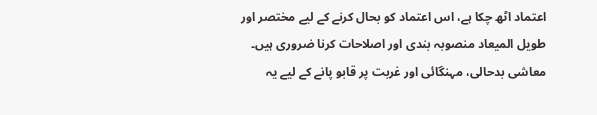اعتماد اٹھ چکا ہے، اس اعتماد کو بحال کرنے کے لیے مختصر اور طویل المیعاد منصوبہ بندی اور اصلاحات کرنا ضروری ہیں۔ معاشی بدحالی، مہنگائی اور غربت پر قابو پانے کے لیے یہ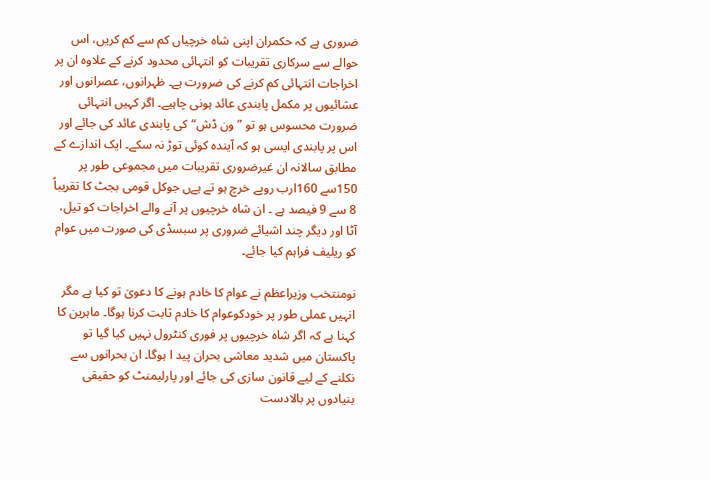ضروری ہے کہ حکمران اپنی شاہ خرچیاں کم سے کم کریں، اس حوالے سے سرکاری تقریبات کو انتہائی محدود کرنے کے علاوہ ان پر اخراجات انتہائی کم کرنے کی ضرورت ہے۔ ظہرانوں، عصرانوں اور عشائیوں پر مکمل پابندی عائد ہونی چاہیے۔ اگر کہیں انتہائی ضرورت محسوس ہو تو ”ون ڈش“ کی پابندی عائد کی جائے اور اس پر پابندی ایسی ہو کہ آیندہ کوئی توڑ نہ سکے۔ ایک اندازے کے مطابق سالانہ ان غیرضروری تقریبات میں مجموعی طور پر 150سے 160ارب روپے خرچ ہو تے ہےں جوکل قومی بجٹ کا تقریباً 8 سے 9 فیصد ہے ۔ ان شاہ خرچیوں پر آنے والے اخراجات کو تیل، آٹا اور دیگر چند اشیائے ضروری پر سبسڈی کی صورت میں عوام کو ریلیف فراہم کیا جائے۔

نومنتخب وزیراعظم نے عوام کا خادم ہونے کا دعویٰ تو کیا ہے مگر انہیں عملی طور پر خودکوعوام کا خادم ثابت کرنا ہوگا۔ ماہرین کا کہنا ہے کہ اگر شاہ خرچیوں پر فوری کنٹرول نہیں کیا گیا تو پاکستان میں شدید معاشی بحران پید ا ہوگا۔ ان بحرانوں سے نکلنے کے لیے قانون سازی کی جائے اور پارلیمنٹ کو حقیقی بنیادوں پر بالادست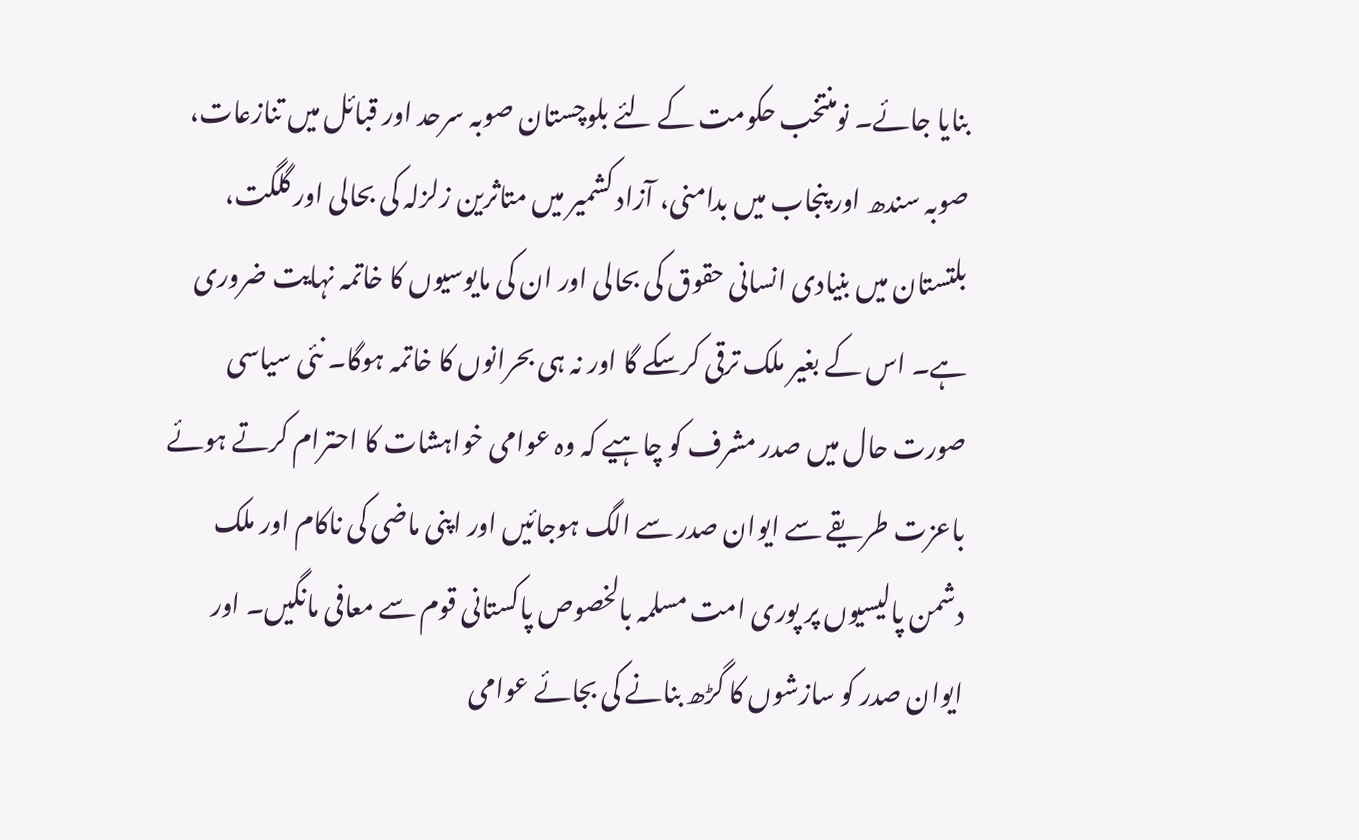بنایا جائے۔ نومنتخب حکومت کے لئے بلوچستان صوبہ سرحد اور قبائل میں تنازعات، صوبہ سندھ اور پنجاب میں بدامنی، آزاد کشمیر میں متاثرین زلزلہ کی بحالی اور گلگت، بلتستان میں بنیادی انسانی حقوق کی بحالی اور ان کی مایوسیوں کا خاتمہ نہایت ضروری ہے۔ اس کے بغیر ملک ترقی کرسکے گا اور نہ ہی بحرانوں کا خاتمہ ہوگا۔ نئی سیاسی صورت حال میں صدر مشرف کو چاہیے کہ وہ عوامی خواہشات کا احترام کرتے ہوئے باعزت طریقے سے ایوان صدر سے الگ ہوجائیں اور اپنی ماضی کی ناکام اور ملک دشمن پالیسیوں پر پوری امت مسلمہ بالخصوص پاکستانی قوم سے معافی مانگیں۔ اور ایوان صدر کو سازشوں کا گڑھ بنانے کی بجائے عوامی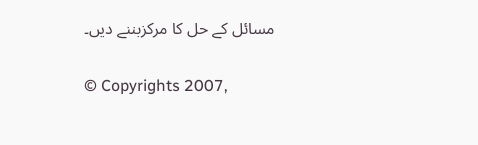مسائل کے حل کا مرکزبننے دیں۔

© Copyrights 2007,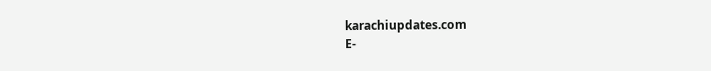karachiupdates.com
E-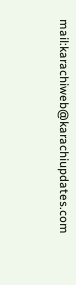mail:karachiweb@karachiupdates.com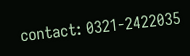contact: 0321-2422035